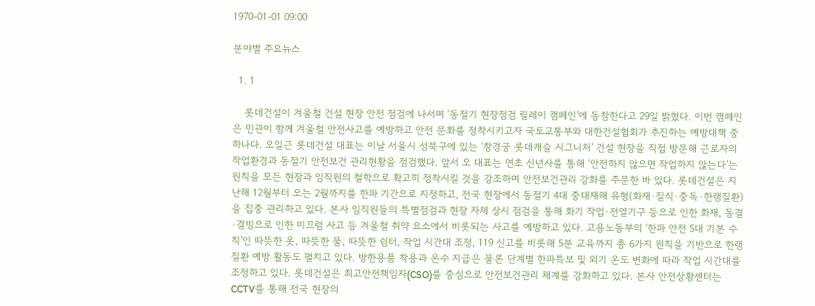1970-01-01 09:00

분야별 주요뉴스

  1. 1

    롯데건설이 겨울철 건설 현장 안전 점검에 나서며 ‘동절기 현장점검 릴레이 캠페인’에 동참한다고 29일 밝혔다. 이번 캠페인은 민관이 함께 겨울철 안전사고를 예방하고 안전 문화를 정착시키고자 국토교통부와 대한건설협회가 추진하는 예방대책 중 하나다. 오일근 롯데건설 대표는 이날 서울시 성북구에 있는 ‘창경궁 롯데캐슬 시그니처’ 건설 현장을 직접 방문해 근로자의 작업환경과 동절기 안전보건 관리현황을 점검했다. 앞서 오 대표는 연초 신년사를 통해 ‘안전하지 않으면 작업하지 않는다’는 원칙을 모든 현장과 임직원의 철학으로 확고히 정착시킬 것을 강조하며 안전보건관리 강화를 주문한 바 있다. 롯데건설은 지난해 12월부터 오는 2월까지를 한파 기간으로 지정하고, 전국 현장에서 동절기 4대 중대재해 유형(화재·질식·중독·한랭질환)을 집중 관리하고 있다. 본사 임직원들의 특별점검과 현장 자체 상시 점검을 통해 화기 작업∙전열기구 등으로 인한 화재, 동결∙결빙으로 인한 미끄럼 사고 등 겨울철 취약 요소에서 비롯되는 사고를 예방하고 있다. 고용노동부의 ‘한파 안전 5대 기본 수칙’인 따뜻한 옷, 따뜻한 물, 따뜻한 쉼터, 작업 시간대 조정, 119 신고를 비롯해 5분 교육까지 총 6가지 원칙을 기반으로 한랭질환 예방 활동도 펼치고 있다. 방한용품 착용과 온수 지급은 물론 단계별 한파특보 및 외기 온도 변화에 따라 작업 시간대를 조정하고 있다. 롯데건설은 최고안전책임자(CSO)를 중심으로 안전보건관리 체계를 강화하고 있다. 본사 안전상황센터는 CCTV를 통해 전국 현장의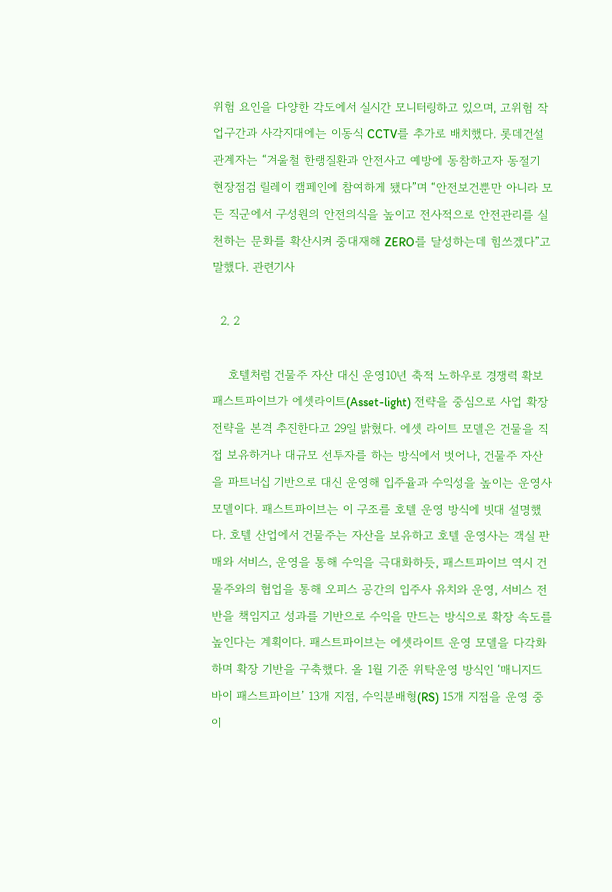위험 요인을 다양한 각도에서 실시간 모니터링하고 있으며, 고위험 작업구간과 사각지대에는 이동식 CCTV를 추가로 배치했다. 롯데건설 관계자는 “겨울철 한랭질환과 안전사고 예방에 동참하고자 동절기 현장점검 릴레이 캠페인에 참여하게 됐다”며 “안전보건뿐만 아니라 모든 직군에서 구성원의 안전의식을 높이고 전사적으로 안전관리를 실천하는 문화를 확산시켜 중대재해 ZERO를 달성하는데 힘쓰겠다”고 말했다. 관련기사

  2. 2

    호텔처럼 건물주 자산 대신 운영10년 축적 노하우로 경쟁력 확보 패스트파이브가 에셋라이트(Asset-light) 전략을 중심으로 사업 확장 전략을 본격 추진한다고 29일 밝혔다. 에셋 라이트 모델은 건물을 직접 보유하거나 대규모 선투자를 하는 방식에서 벗어나, 건물주 자산을 파트너십 기반으로 대신 운영해 입주율과 수익성을 높이는 운영사 모델이다. 패스트파이브는 이 구조를 호텔 운영 방식에 빗대 설명했다. 호텔 산업에서 건물주는 자산을 보유하고 호텔 운영사는 객실 판매와 서비스, 운영을 통해 수익을 극대화하듯, 패스트파이브 역시 건물주와의 협업을 통해 오피스 공간의 입주사 유치와 운영, 서비스 전반을 책임지고 성과를 기반으로 수익을 만드는 방식으로 확장 속도를 높인다는 계획이다. 패스트파이브는 에셋라이트 운영 모델을 다각화하며 확장 기반을 구축했다. 올 1월 기준 위탁운영 방식인 ‘매니지드 바이 패스트파이브’ 13개 지점, 수익분배형(RS) 15개 지점을 운영 중이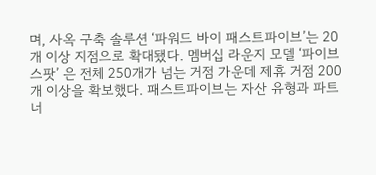며, 사옥 구축 솔루션 ‘파워드 바이 패스트파이브’는 20개 이상 지점으로 확대됐다. 멤버십 라운지 모델 ‘파이브스팟’ 은 전체 250개가 넘는 거점 가운데 제휴 거점 200개 이상을 확보했다. 패스트파이브는 자산 유형과 파트너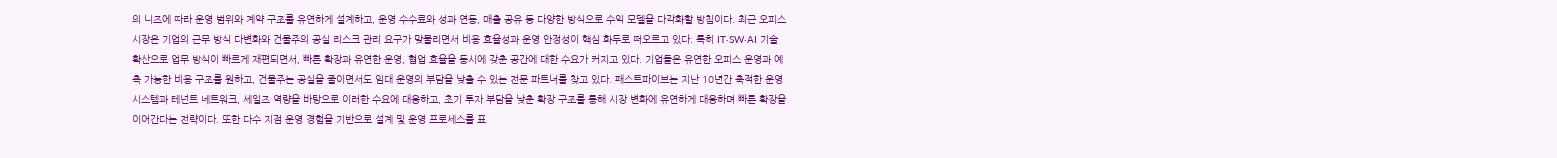의 니즈에 따라 운영 범위와 계약 구조를 유연하게 설계하고, 운영 수수료와 성과 연동, 매출 공유 등 다양한 방식으로 수익 모델을 다각화할 방침이다. 최근 오피스 시장은 기업의 근무 방식 다변화와 건물주의 공실 리스크 관리 요구가 맞물리면서 비용 효율성과 운영 안정성이 핵심 화두로 떠오르고 있다. 특히 IT·SW·AI 기술 확산으로 업무 방식이 빠르게 재편되면서, 빠른 확장과 유연한 운영, 협업 효율을 동시에 갖춘 공간에 대한 수요가 커지고 있다. 기업들은 유연한 오피스 운영과 예측 가능한 비용 구조를 원하고, 건물주는 공실을 줄이면서도 임대 운영의 부담을 낮출 수 있는 전문 파트너를 찾고 있다. 패스트파이브는 지난 10년간 축적한 운영 시스템과 테넌트 네트워크, 세일즈 역량을 바탕으로 이러한 수요에 대응하고, 초기 투자 부담을 낮춘 확장 구조를 통해 시장 변화에 유연하게 대응하며 빠른 확장을 이어간다는 전략이다. 또한 다수 지점 운영 경험을 기반으로 설계 및 운영 프로세스를 표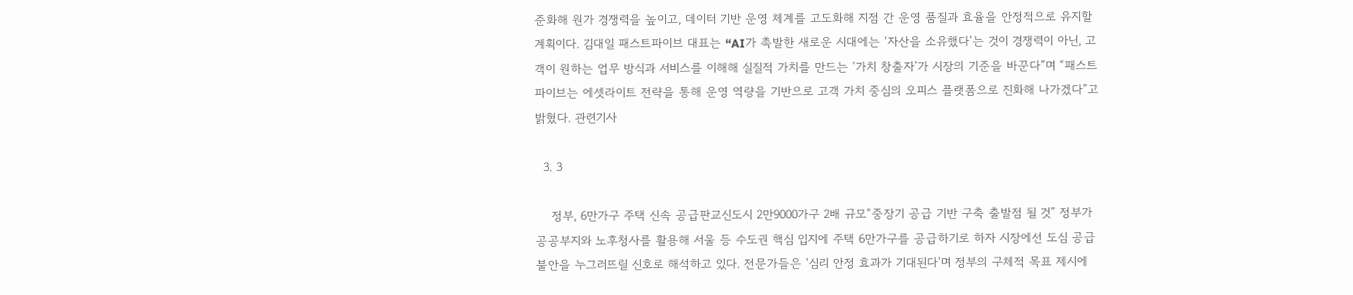준화해 원가 경쟁력을 높이고, 데이터 기반 운영 체계를 고도화해 지점 간 운영 품질과 효율을 안정적으로 유지할 계획이다. 김대일 패스트파이브 대표는 “AI가 촉발한 새로운 시대에는 ‘자산을 소유했다’는 것이 경쟁력이 아닌, 고객이 원하는 업무 방식과 서비스를 이해해 실질적 가치를 만드는 ‘가치 창출자’가 시장의 기준을 바꾼다”며 “패스트파이브는 에셋라이트 전략을 통해 운영 역량을 기반으로 고객 가치 중심의 오피스 플랫폼으로 진화해 나가겠다”고 밝혔다. 관련기사

  3. 3

    정부, 6만가구 주택 신속 공급판교신도시 2만9000가구 2배 규모“중장기 공급 기반 구축 출발점 될 것” 정부가 공공부지와 노후청사를 활용해 서울 등 수도권 핵심 입지에 주택 6만가구를 공급하기로 하자 시장에선 도심 공급 불안을 누그러뜨릴 신호로 해석하고 있다. 전문가들은 ‘심리 안정 효과가 기대된다’며 정부의 구체적 목표 제시에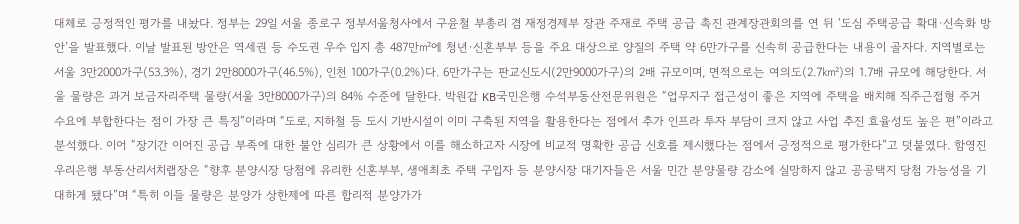대체로 긍정적인 평가를 내놨다. 정부는 29일 서울 종로구 정부서울청사에서 구윤철 부총리 겸 재정경제부 장관 주재로 주택 공급 촉진 관계장관회의를 연 뒤 ‘도심 주택공급 확대·신속화 방안’을 발표했다. 이날 발표된 방안은 역세권 등 수도권 우수 입지 총 487만㎡에 청년·신혼부부 등을 주요 대상으로 양질의 주택 약 6만가구를 신속히 공급한다는 내용이 골자다. 지역별로는 서울 3만2000가구(53.3%), 경기 2만8000가구(46.5%), 인천 100가구(0.2%)다. 6만가구는 판교신도시(2만9000가구)의 2배 규모이며, 면적으로는 여의도(2.7㎢)의 1.7배 규모에 해당한다. 서울 물량은 과거 보금자리주택 물량(서울 3만8000가구)의 84% 수준에 달한다. 박원갑 KB국민은행 수석부동산전문위원은 “업무지구 접근성이 좋은 지역에 주택을 배치해 직주근접형 주거 수요에 부합한다는 점이 가장 큰 특징”이라며 “도로, 지하철 등 도시 기반시설이 이미 구축된 지역을 활용한다는 점에서 추가 인프라 투자 부담이 크지 않고 사업 추진 효율성도 높은 편”이라고 분석했다. 이어 “장기간 이어진 공급 부족에 대한 불안 심리가 큰 상황에서 이를 해소하고자 시장에 비교적 명확한 공급 신호를 제시했다는 점에서 긍정적으로 평가한다”고 덧붙였다. 함영진 우리은행 부동산리서치랩장은 “향후 분양시장 당첨에 유리한 신혼부부, 생애최초 주택 구입자 등 분양시장 대기자들은 서울 민간 분양물량 감소에 실망하지 않고 공공택지 당첨 가능성을 기대하게 됐다”며 “특히 이들 물량은 분양가 상한제에 따른 합리적 분양가가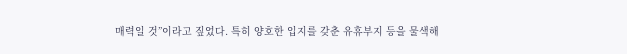매력일 것”이라고 짚었다. 특히 양호한 입지를 갖춘 유휴부지 등을 물색해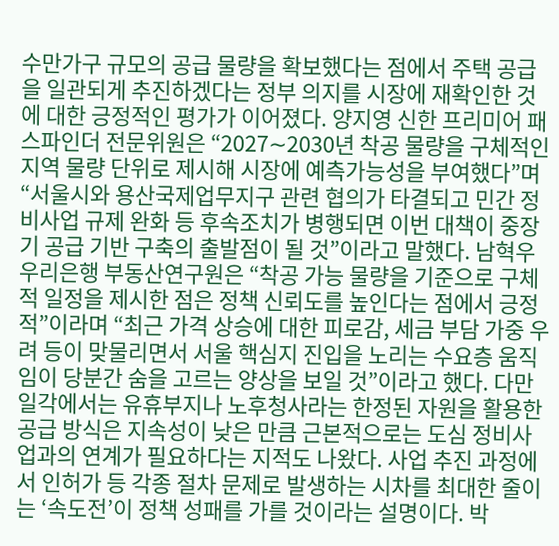수만가구 규모의 공급 물량을 확보했다는 점에서 주택 공급을 일관되게 추진하겠다는 정부 의지를 시장에 재확인한 것에 대한 긍정적인 평가가 이어졌다. 양지영 신한 프리미어 패스파인더 전문위원은 “2027∼2030년 착공 물량을 구체적인 지역 물량 단위로 제시해 시장에 예측가능성을 부여했다”며 “서울시와 용산국제업무지구 관련 협의가 타결되고 민간 정비사업 규제 완화 등 후속조치가 병행되면 이번 대책이 중장기 공급 기반 구축의 출발점이 될 것”이라고 말했다. 남혁우 우리은행 부동산연구원은 “착공 가능 물량을 기준으로 구체적 일정을 제시한 점은 정책 신뢰도를 높인다는 점에서 긍정적”이라며 “최근 가격 상승에 대한 피로감, 세금 부담 가중 우려 등이 맞물리면서 서울 핵심지 진입을 노리는 수요층 움직임이 당분간 숨을 고르는 양상을 보일 것”이라고 했다. 다만 일각에서는 유휴부지나 노후청사라는 한정된 자원을 활용한 공급 방식은 지속성이 낮은 만큼 근본적으로는 도심 정비사업과의 연계가 필요하다는 지적도 나왔다. 사업 추진 과정에서 인허가 등 각종 절차 문제로 발생하는 시차를 최대한 줄이는 ‘속도전’이 정책 성패를 가를 것이라는 설명이다. 박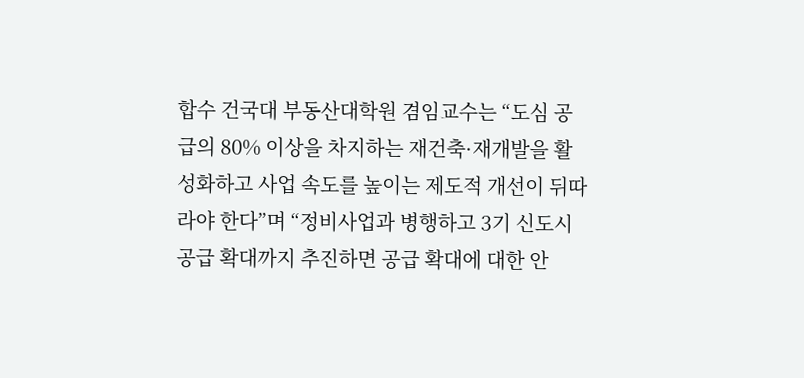합수 건국대 부동산대학원 겸임교수는 “도심 공급의 80% 이상을 차지하는 재건축·재개발을 활성화하고 사업 속도를 높이는 제도적 개선이 뒤따라야 한다”며 “정비사업과 병행하고 3기 신도시 공급 확대까지 추진하면 공급 확대에 대한 안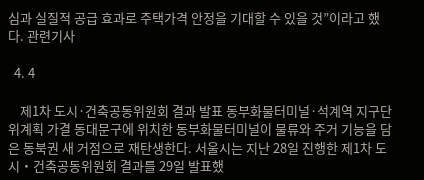심과 실질적 공급 효과로 주택가격 안정을 기대할 수 있을 것”이라고 했다. 관련기사

  4. 4

    제1차 도시·건축공동위원회 결과 발표 동부화물터미널·석계역 지구단위계획 가결 동대문구에 위치한 동부화물터미널이 물류와 주거 기능을 담은 동북권 새 거점으로 재탄생한다. 서울시는 지난 28일 진행한 제1차 도시・건축공동위원회 결과를 29일 발표했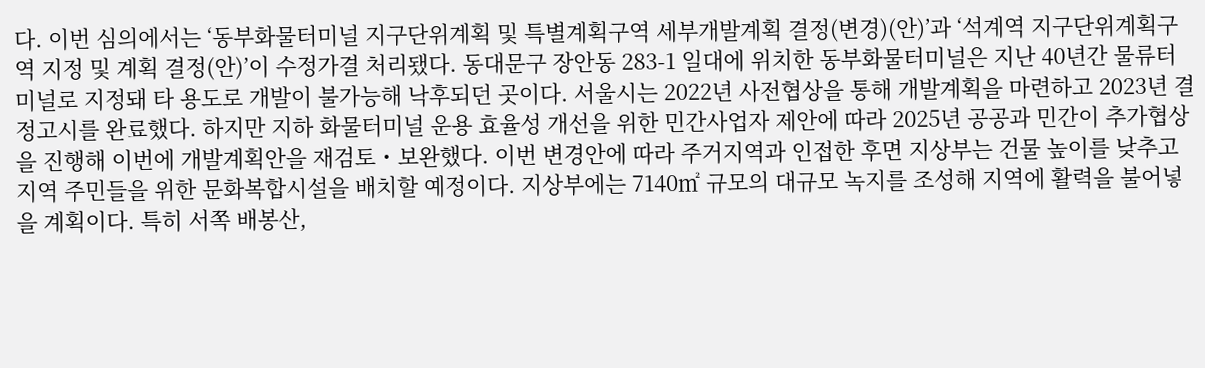다. 이번 심의에서는 ‘동부화물터미널 지구단위계획 및 특별계획구역 세부개발계획 결정(변경)(안)’과 ‘석계역 지구단위계획구역 지정 및 계획 결정(안)’이 수정가결 처리됐다. 동대문구 장안동 283-1 일대에 위치한 동부화물터미널은 지난 40년간 물류터미널로 지정돼 타 용도로 개발이 불가능해 낙후되던 곳이다. 서울시는 2022년 사전협상을 통해 개발계획을 마련하고 2023년 결정고시를 완료했다. 하지만 지하 화물터미널 운용 효율성 개선을 위한 민간사업자 제안에 따라 2025년 공공과 민간이 추가협상을 진행해 이번에 개발계획안을 재검토・보완했다. 이번 변경안에 따라 주거지역과 인접한 후면 지상부는 건물 높이를 낮추고 지역 주민들을 위한 문화복합시설을 배치할 예정이다. 지상부에는 7140㎡ 규모의 대규모 녹지를 조성해 지역에 활력을 불어넣을 계획이다. 특히 서쪽 배봉산,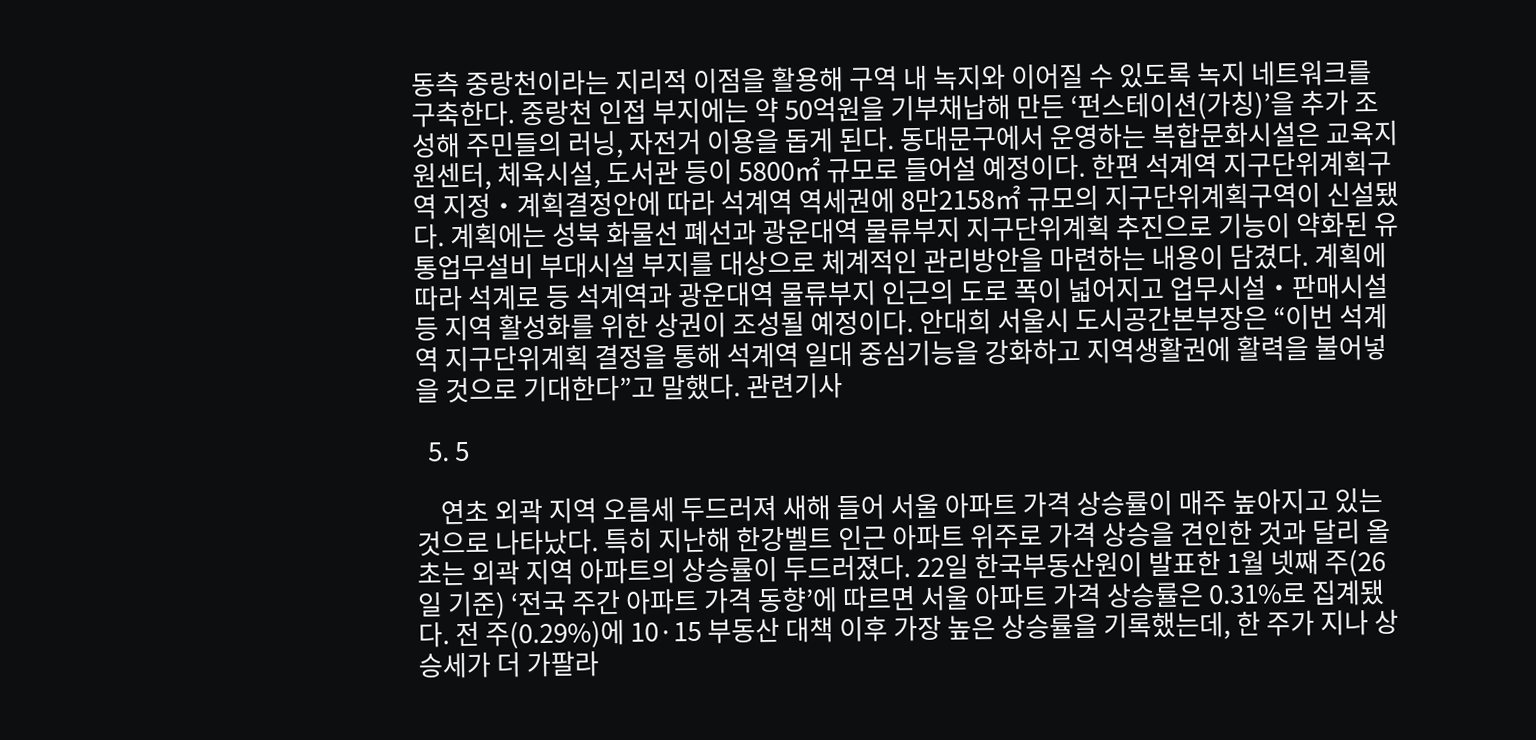동측 중랑천이라는 지리적 이점을 활용해 구역 내 녹지와 이어질 수 있도록 녹지 네트워크를 구축한다. 중랑천 인접 부지에는 약 50억원을 기부채납해 만든 ‘펀스테이션(가칭)’을 추가 조성해 주민들의 러닝, 자전거 이용을 돕게 된다. 동대문구에서 운영하는 복합문화시설은 교육지원센터, 체육시설, 도서관 등이 5800㎡ 규모로 들어설 예정이다. 한편 석계역 지구단위계획구역 지정・계획결정안에 따라 석계역 역세권에 8만2158㎡ 규모의 지구단위계획구역이 신설됐다. 계획에는 성북 화물선 폐선과 광운대역 물류부지 지구단위계획 추진으로 기능이 약화된 유통업무설비 부대시설 부지를 대상으로 체계적인 관리방안을 마련하는 내용이 담겼다. 계획에 따라 석계로 등 석계역과 광운대역 물류부지 인근의 도로 폭이 넓어지고 업무시설‧판매시설 등 지역 활성화를 위한 상권이 조성될 예정이다. 안대희 서울시 도시공간본부장은 “이번 석계역 지구단위계획 결정을 통해 석계역 일대 중심기능을 강화하고 지역생활권에 활력을 불어넣을 것으로 기대한다”고 말했다. 관련기사

  5. 5

    연초 외곽 지역 오름세 두드러져 새해 들어 서울 아파트 가격 상승률이 매주 높아지고 있는 것으로 나타났다. 특히 지난해 한강벨트 인근 아파트 위주로 가격 상승을 견인한 것과 달리 올 초는 외곽 지역 아파트의 상승률이 두드러졌다. 22일 한국부동산원이 발표한 1월 넷째 주(26일 기준) ‘전국 주간 아파트 가격 동향’에 따르면 서울 아파트 가격 상승률은 0.31%로 집계됐다. 전 주(0.29%)에 10·15 부동산 대책 이후 가장 높은 상승률을 기록했는데, 한 주가 지나 상승세가 더 가팔라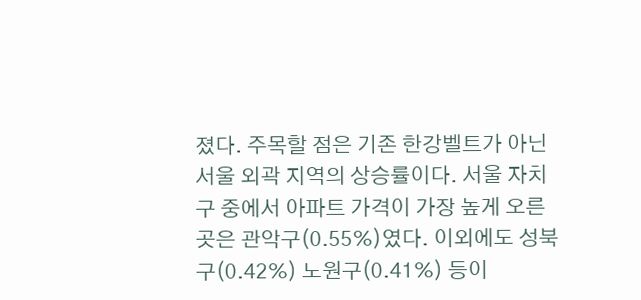졌다. 주목할 점은 기존 한강벨트가 아닌 서울 외곽 지역의 상승률이다. 서울 자치구 중에서 아파트 가격이 가장 높게 오른 곳은 관악구(0.55%)였다. 이외에도 성북구(0.42%) 노원구(0.41%) 등이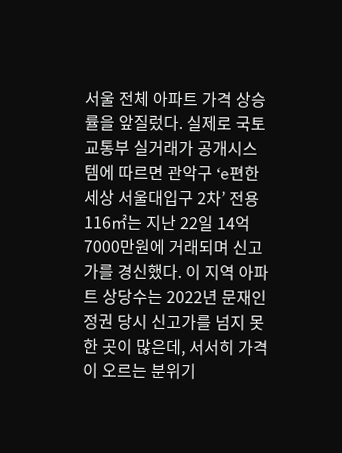서울 전체 아파트 가격 상승률을 앞질렀다. 실제로 국토교통부 실거래가 공개시스템에 따르면 관악구 ‘e편한세상 서울대입구 2차’ 전용 116㎡는 지난 22일 14억7000만원에 거래되며 신고가를 경신했다. 이 지역 아파트 상당수는 2022년 문재인 정권 당시 신고가를 넘지 못한 곳이 많은데, 서서히 가격이 오르는 분위기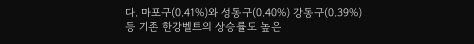다. 마포구(0.41%)와 성동구(0.40%) 강동구(0.39%) 등 기존 한강벨트의 상승률도 높은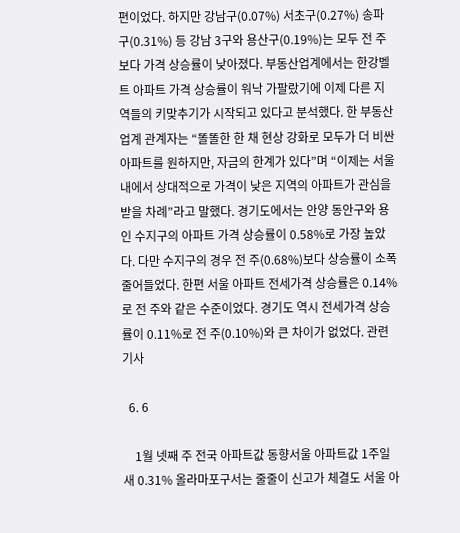편이었다. 하지만 강남구(0.07%) 서초구(0.27%) 송파구(0.31%) 등 강남 3구와 용산구(0.19%)는 모두 전 주보다 가격 상승률이 낮아졌다. 부동산업계에서는 한강벨트 아파트 가격 상승률이 워낙 가팔랐기에 이제 다른 지역들의 키맞추기가 시작되고 있다고 분석했다. 한 부동산업계 관계자는 “똘똘한 한 채 현상 강화로 모두가 더 비싼 아파트를 원하지만, 자금의 한계가 있다”며 “이제는 서울 내에서 상대적으로 가격이 낮은 지역의 아파트가 관심을 받을 차례”라고 말했다. 경기도에서는 안양 동안구와 용인 수지구의 아파트 가격 상승률이 0.58%로 가장 높았다. 다만 수지구의 경우 전 주(0.68%)보다 상승률이 소폭 줄어들었다. 한편 서울 아파트 전세가격 상승률은 0.14%로 전 주와 같은 수준이었다. 경기도 역시 전세가격 상승률이 0.11%로 전 주(0.10%)와 큰 차이가 없었다. 관련기사

  6. 6

    1월 넷째 주 전국 아파트값 동향서울 아파트값 1주일새 0.31% 올라마포구서는 줄줄이 신고가 체결도 서울 아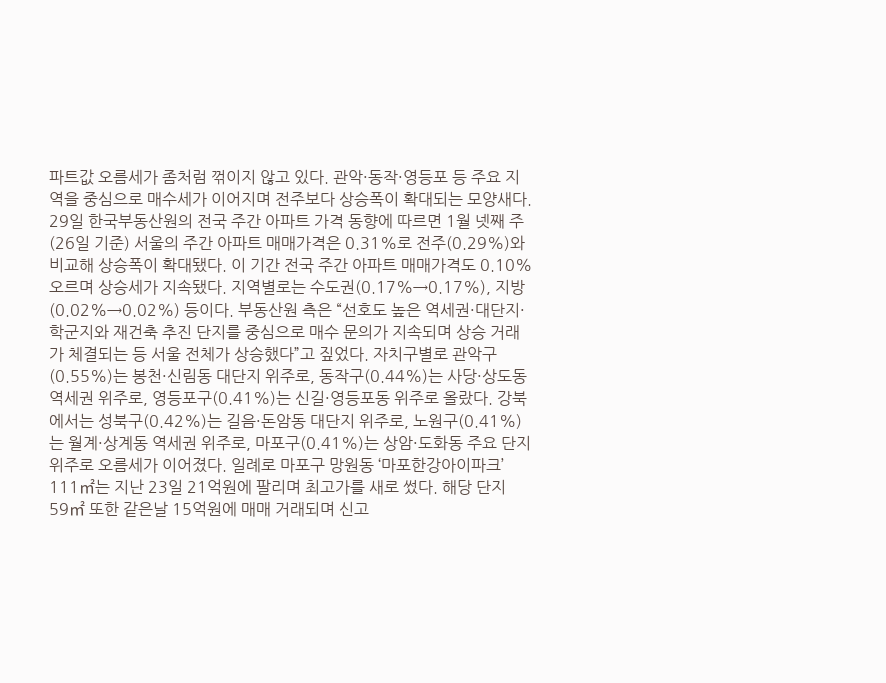파트값 오름세가 좀처럼 꺾이지 않고 있다. 관악·동작·영등포 등 주요 지역을 중심으로 매수세가 이어지며 전주보다 상승폭이 확대되는 모양새다. 29일 한국부동산원의 전국 주간 아파트 가격 동향에 따르면 1월 넷째 주(26일 기준) 서울의 주간 아파트 매매가격은 0.31%로 전주(0.29%)와 비교해 상승폭이 확대됐다. 이 기간 전국 주간 아파트 매매가격도 0.10% 오르며 상승세가 지속됐다. 지역별로는 수도권(0.17%→0.17%), 지방(0.02%→0.02%) 등이다. 부동산원 측은 “선호도 높은 역세권·대단지·학군지와 재건축 추진 단지를 중심으로 매수 문의가 지속되며 상승 거래가 체결되는 등 서울 전체가 상승했다”고 짚었다. 자치구별로 관악구(0.55%)는 봉천·신림동 대단지 위주로, 동작구(0.44%)는 사당·상도동 역세권 위주로, 영등포구(0.41%)는 신길·영등포동 위주로 올랐다. 강북에서는 성북구(0.42%)는 길음·돈암동 대단지 위주로, 노원구(0.41%)는 월계·상계동 역세권 위주로, 마포구(0.41%)는 상암·도화동 주요 단지 위주로 오름세가 이어졌다. 일례로 마포구 망원동 ‘마포한강아이파크’ 111㎡는 지난 23일 21억원에 팔리며 최고가를 새로 썼다. 해당 단지 59㎡ 또한 같은날 15억원에 매매 거래되며 신고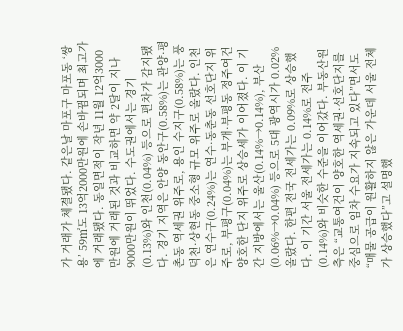가 거래가 체결됐다. 같은날 마포구 마포동 ‘쌍용’ 59㎡도 13억2000만원에 손바뀜되며 최고가에 거래됐다. 동일면적이 작년 11월 12억3000만원에 거래된 것과 비교하면 약 2달이 지나 9000만원이 뛰었다. 수도권에서는 경기(0.13%)와 인천(0.04%) 등으로 편차가 감지됐다. 경기 지역은 안양 동안구(0.58%)는 관양·평촌동 역세권 위주로, 용인 수지구(0.58%)는 풍덕천·상현동 중소형 규모 위주로 올랐다. 인천은 연수구(0.24%)는 연수·동춘동 선호단지 위주로, 부평구(0.04%)는 부개·부평동 정주여건 양호한 단지 위주로 상승세가 이어졌다. 이 기간 지방에서는 울산(0.14%→0.14%), 부산(0.06%→0.04%) 등으로 5대 광역시가 0.02% 올랐다. 한편 전국 전세가는 0.09%로 상승했다. 이 기간 서울 전세가는 0.14%로 전주(0.14%)와 비슷한 수준을 이어갔다. 부동산원 측은 “교통여건이 양호한 역세권·선호단지를 중심으로 임차 수요가 지속되고 있다”면서도 “매물 공급이 원활하지 않은 가운데 서울 전체가 상승했다”고 설명했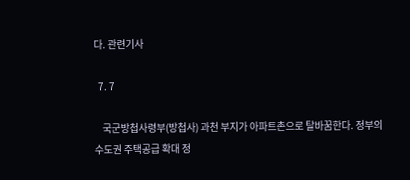다. 관련기사

  7. 7

    국군방첩사령부(방첩사) 과천 부지가 아파트촌으로 탈바꿈한다. 정부의 수도권 주택공급 확대 정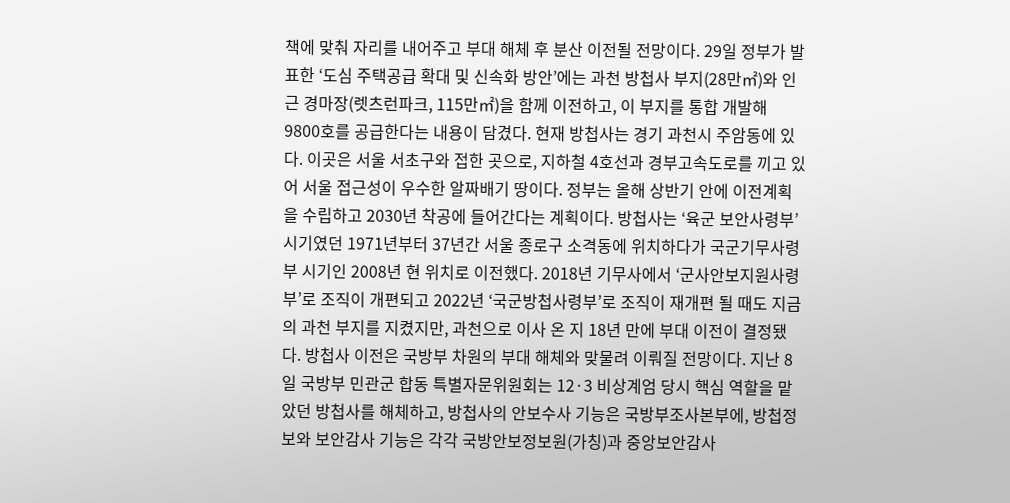책에 맞춰 자리를 내어주고 부대 해체 후 분산 이전될 전망이다. 29일 정부가 발표한 ‘도심 주택공급 확대 및 신속화 방안’에는 과천 방첩사 부지(28만㎡)와 인근 경마장(렛츠런파크, 115만㎡)을 함께 이전하고, 이 부지를 통합 개발해 9800호를 공급한다는 내용이 담겼다. 현재 방첩사는 경기 과천시 주암동에 있다. 이곳은 서울 서초구와 접한 곳으로, 지하철 4호선과 경부고속도로를 끼고 있어 서울 접근성이 우수한 알짜배기 땅이다. 정부는 올해 상반기 안에 이전계획을 수립하고 2030년 착공에 들어간다는 계획이다. 방첩사는 ‘육군 보안사령부’ 시기였던 1971년부터 37년간 서울 종로구 소격동에 위치하다가 국군기무사령부 시기인 2008년 현 위치로 이전했다. 2018년 기무사에서 ‘군사안보지원사령부’로 조직이 개편되고 2022년 ‘국군방첩사령부’로 조직이 재개편 될 때도 지금의 과천 부지를 지켰지만, 과천으로 이사 온 지 18년 만에 부대 이전이 결정됐다. 방첩사 이전은 국방부 차원의 부대 해체와 맞물려 이뤄질 전망이다. 지난 8일 국방부 민관군 합동 특별자문위원회는 12·3 비상계엄 당시 핵심 역할을 맡았던 방첩사를 해체하고, 방첩사의 안보수사 기능은 국방부조사본부에, 방첩정보와 보안감사 기능은 각각 국방안보정보원(가칭)과 중앙보안감사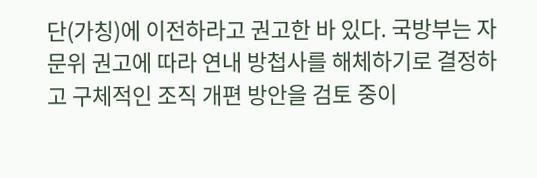단(가칭)에 이전하라고 권고한 바 있다. 국방부는 자문위 권고에 따라 연내 방첩사를 해체하기로 결정하고 구체적인 조직 개편 방안을 검토 중이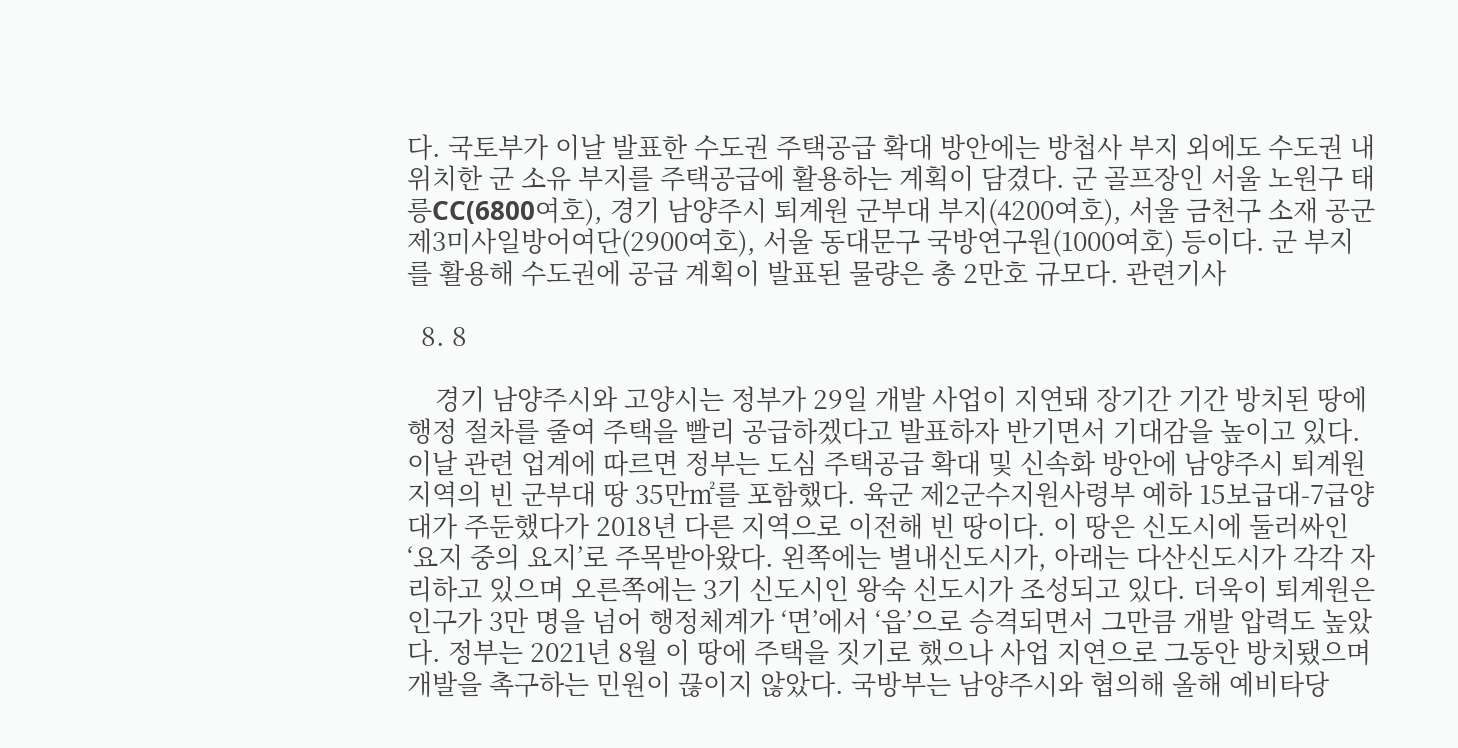다. 국토부가 이날 발표한 수도권 주택공급 확대 방안에는 방첩사 부지 외에도 수도권 내 위치한 군 소유 부지를 주택공급에 활용하는 계획이 담겼다. 군 골프장인 서울 노원구 태릉CC(6800여호), 경기 남양주시 퇴계원 군부대 부지(4200여호), 서울 금천구 소재 공군 제3미사일방어여단(2900여호), 서울 동대문구 국방연구원(1000여호) 등이다. 군 부지를 활용해 수도권에 공급 계획이 발표된 물량은 총 2만호 규모다. 관련기사

  8. 8

    경기 남양주시와 고양시는 정부가 29일 개발 사업이 지연돼 장기간 기간 방치된 땅에 행정 절차를 줄여 주택을 빨리 공급하겠다고 발표하자 반기면서 기대감을 높이고 있다. 이날 관련 업계에 따르면 정부는 도심 주택공급 확대 및 신속화 방안에 남양주시 퇴계원지역의 빈 군부대 땅 35만㎡를 포함했다. 육군 제2군수지원사령부 예하 15보급대-7급양대가 주둔했다가 2018년 다른 지역으로 이전해 빈 땅이다. 이 땅은 신도시에 둘러싸인 ‘요지 중의 요지’로 주목받아왔다. 왼쪽에는 별내신도시가, 아래는 다산신도시가 각각 자리하고 있으며 오른쪽에는 3기 신도시인 왕숙 신도시가 조성되고 있다. 더욱이 퇴계원은 인구가 3만 명을 넘어 행정체계가 ‘면’에서 ‘읍’으로 승격되면서 그만큼 개발 압력도 높았다. 정부는 2021년 8월 이 땅에 주택을 짓기로 했으나 사업 지연으로 그동안 방치됐으며 개발을 촉구하는 민원이 끊이지 않았다. 국방부는 남양주시와 협의해 올해 예비타당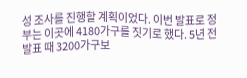성 조사를 진행할 계획이었다. 이번 발표로 정부는 이곳에 4180가구를 짓기로 했다. 5년 전 발표 때 3200가구보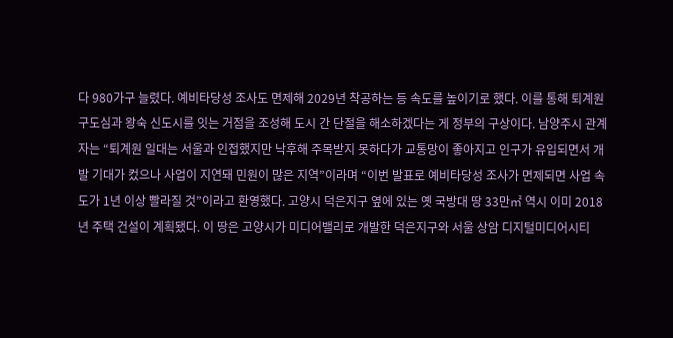다 980가구 늘렸다. 예비타당성 조사도 면제해 2029년 착공하는 등 속도를 높이기로 했다. 이를 통해 퇴계원 구도심과 왕숙 신도시를 잇는 거점을 조성해 도시 간 단절을 해소하겠다는 게 정부의 구상이다. 남양주시 관계자는 “퇴계원 일대는 서울과 인접했지만 낙후해 주목받지 못하다가 교통망이 좋아지고 인구가 유입되면서 개발 기대가 컸으나 사업이 지연돼 민원이 많은 지역”이라며 “이번 발표로 예비타당성 조사가 면제되면 사업 속도가 1년 이상 빨라질 것”이라고 환영했다. 고양시 덕은지구 옆에 있는 옛 국방대 땅 33만㎡ 역시 이미 2018년 주택 건설이 계획됐다. 이 땅은 고양시가 미디어밸리로 개발한 덕은지구와 서울 상암 디지털미디어시티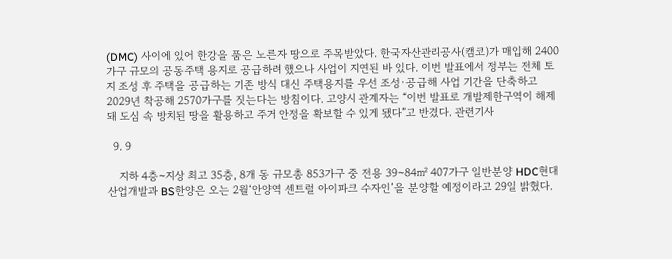(DMC) 사이에 있어 한강을 품은 노른자 땅으로 주목받았다. 한국자산관리공사(캠코)가 매입해 2400가구 규모의 공동주택 용지로 공급하려 했으나 사업이 지연된 바 있다. 이번 발표에서 정부는 전체 토지 조성 후 주택을 공급하는 기존 방식 대신 주택용지를 우선 조성·공급해 사업 기간을 단축하고 2029년 착공해 2570가구를 짓는다는 방침이다. 고양시 관계자는 “이번 발표로 개발제한구역이 해제돼 도심 속 방치된 땅을 활용하고 주거 안정을 확보할 수 있게 됐다”고 반겼다. 관련기사

  9. 9

    지하 4층~지상 최고 35층, 8개 동 규모총 853가구 중 전용 39~84㎡ 407가구 일반분양 HDC현대산업개발과 BS한양은 오는 2월‘안양역 센트럴 아이파크 수자인’을 분양할 예정이라고 29일 밝혔다.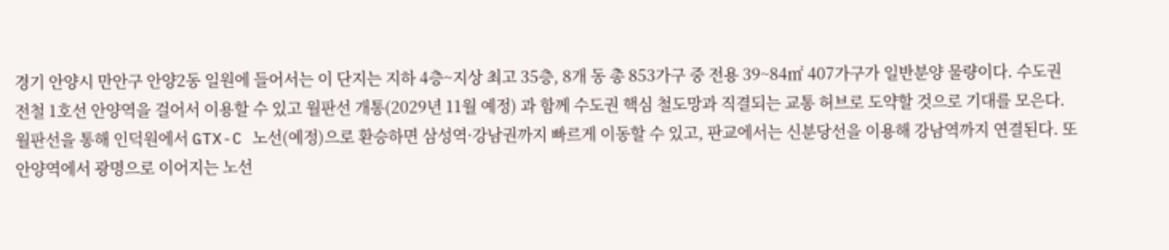경기 안양시 만안구 안양2동 일원에 들어서는 이 단지는 지하 4층~지상 최고 35층, 8개 동 총 853가구 중 전용 39~84㎡ 407가구가 일반분양 물량이다. 수도권 전철 1호선 안양역을 걸어서 이용할 수 있고 월판선 개통(2029년 11월 예정) 과 함께 수도권 핵심 철도망과 직결되는 교통 허브로 도약할 것으로 기대를 모은다. 월판선을 통해 인덕원에서 GTX-C 노선(예정)으로 환승하면 삼성역·강남권까지 빠르게 이동할 수 있고, 판교에서는 신분당선을 이용해 강남역까지 연결된다. 또 안양역에서 광명으로 이어지는 노선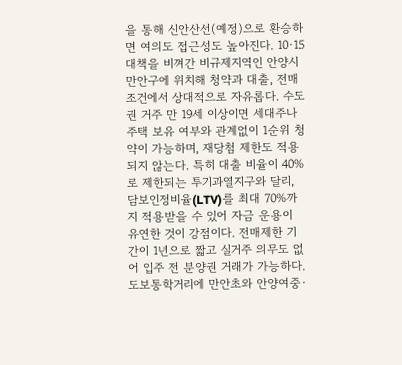을 통해 신안산선(예정)으로 환승하면 여의도 접근성도 높아진다. 10·15 대책을 비껴간 비규제지역인 안양시 만안구에 위치해 청약과 대출, 전매 조건에서 상대적으로 자유롭다. 수도권 거주 만 19세 이상이면 세대주나 주택 보유 여부와 관계없이 1순위 청약이 가능하며, 재당첨 제한도 적용되지 않는다. 특히 대출 비율이 40%로 제한되는 투기과열지구와 달리, 담보인정비율(LTV)를 최대 70%까지 적용받을 수 있어 자금 운용이 유연한 것이 강점이다. 전매제한 기간이 1년으로 짧고 실거주 의무도 없어 입주 전 분양권 거래가 가능하다. 도보통학거리에 만안초와 안양여중·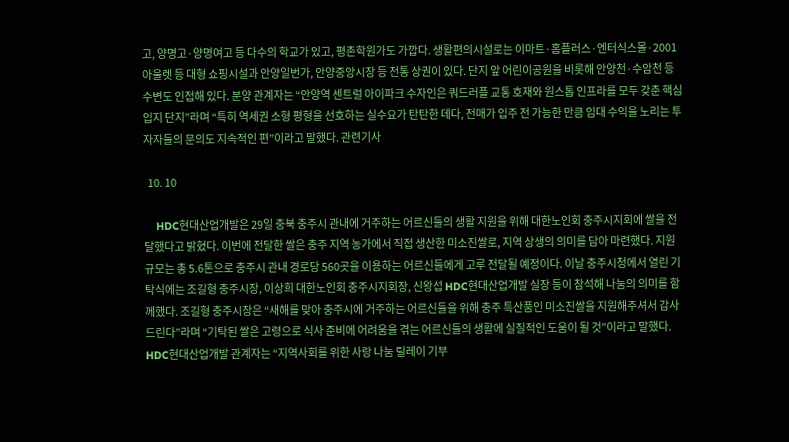고, 양명고·양명여고 등 다수의 학교가 있고, 평촌학원가도 가깝다. 생활편의시설로는 이마트·홈플러스·엔터식스몰·2001아울렛 등 대형 쇼핑시설과 안양일번가, 안양중앙시장 등 전통 상권이 있다. 단지 앞 어린이공원을 비롯해 안양천·수암천 등 수변도 인접해 있다. 분양 관계자는 “안양역 센트럴 아이파크 수자인은 쿼드러플 교통 호재와 원스톱 인프라를 모두 갖춘 핵심 입지 단지”라며 “특히 역세권 소형 평형을 선호하는 실수요가 탄탄한 데다, 전매가 입주 전 가능한 만큼 임대 수익을 노리는 투자자들의 문의도 지속적인 편”이라고 말했다. 관련기사

  10. 10

    HDC현대산업개발은 29일 충북 충주시 관내에 거주하는 어르신들의 생활 지원을 위해 대한노인회 충주시지회에 쌀을 전달했다고 밝혔다. 이번에 전달한 쌀은 충주 지역 농가에서 직접 생산한 미소진쌀로, 지역 상생의 의미를 담아 마련했다. 지원 규모는 총 5.6톤으로 충주시 관내 경로당 560곳을 이용하는 어르신들에게 고루 전달될 예정이다. 이날 충주시청에서 열린 기탁식에는 조길형 충주시장, 이상희 대한노인회 충주시지회장, 신왕섭 HDC현대산업개발 실장 등이 참석해 나눔의 의미를 함께했다. 조길형 충주시장은 “새해를 맞아 충주시에 거주하는 어르신들을 위해 충주 특산품인 미소진쌀을 지원해주셔서 감사드린다”라며 “기탁된 쌀은 고령으로 식사 준비에 어려움을 겪는 어르신들의 생활에 실질적인 도움이 될 것”이라고 말했다. HDC현대산업개발 관계자는 “지역사회를 위한 사랑 나눔 릴레이 기부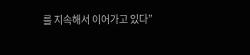를 지속해서 이어가고 있다”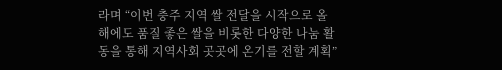라며 “이번 충주 지역 쌀 전달을 시작으로 올해에도 품질 좋은 쌀을 비롯한 다양한 나눔 활동을 통해 지역사회 곳곳에 온기를 전할 계획”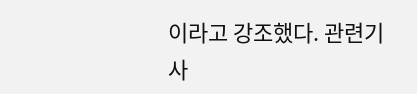이라고 강조했다. 관련기사